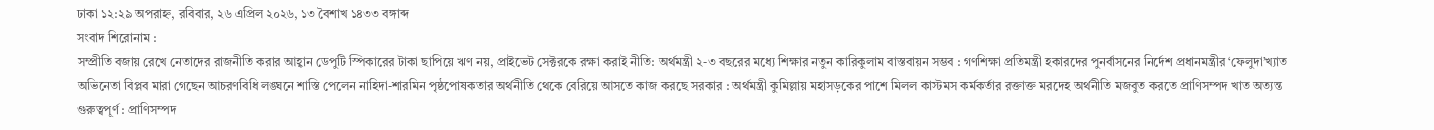ঢাকা ১২:২৯ অপরাহ্ন, রবিবার, ২৬ এপ্রিল ২০২৬, ১৩ বৈশাখ ১৪৩৩ বঙ্গাব্দ
সংবাদ শিরোনাম :
সম্প্রীতি বজায় রেখে নেতাদের রাজনীতি করার আহ্বান ডেপুটি স্পিকারের টাকা ছাপিয়ে ঋণ নয়, প্রাইভেট সেক্টরকে রক্ষা করাই নীতি: অর্থমন্ত্রী ২-৩ বছরের মধ্যে শিক্ষার নতুন কারিকুলাম বাস্তবায়ন সম্ভব : গণশিক্ষা প্রতিমন্ত্রী হকারদের পুনর্বাসনের নির্দেশ প্রধানমন্ত্রীর ‘ফেলুদা’খ্যাত অভিনেতা বিপ্লব মারা গেছেন আচরণবিধি লঙ্ঘনে শাস্তি পেলেন নাহিদা-শারমিন পৃষ্ঠপোষকতার অর্থনীতি থেকে বেরিয়ে আসতে কাজ করছে সরকার : অর্থমন্ত্রী কুমিল্লায় মহাসড়কের পাশে মিলল কাস্টমস কর্মকর্তার রক্তাক্ত মরদেহ অর্থনীতি মজবুত করতে প্রাণিসম্পদ খাত অত্যন্ত গুরুত্বপূর্ণ : প্রাণিসম্পদ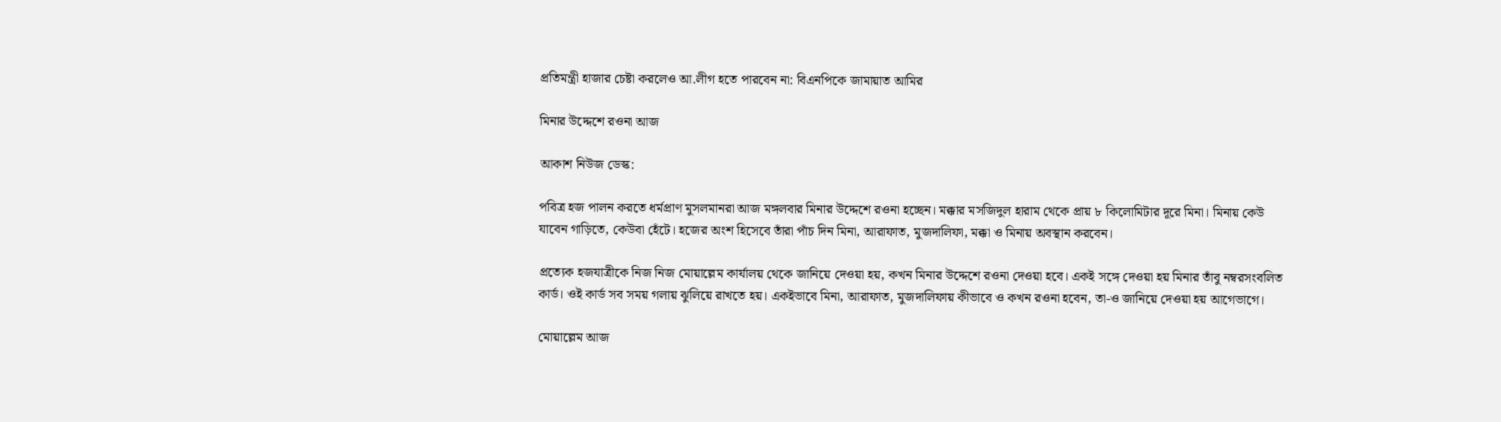প্রতিমন্ত্রী হাজার চেষ্টা করলেও আ.লীগ হতে পারবেন না: বিএনপিকে জামায়াত আমির

মিনার উদ্দেশে রওনা আজ

আকাশ নিউজ ডেস্ক:

পবিত্র হজ পালন করতে ধর্মপ্রাণ মুসলমানরা আজ মঙ্গলবার মিনার উদ্দেশে রওনা হচ্ছেন। মক্কার মসজিদুল হারাম থেকে প্রায় ৮ কিলোমিটার দূরে মিনা। মিনায় কেউ যাবেন গাড়িতে, কেউবা হেঁটে। হজের অংশ হিসেবে তাঁরা পাঁচ দিন মিনা, আরাফাত, মুজদালিফা, মক্কা ও মিনায় অবস্থান করবেন।

প্রত্যেক হজযাত্রীকে নিজ নিজ মোয়াল্লেম কার্যালয় থেকে জানিয়ে দেওয়া হয়, কখন মিনার উদ্দেশে রওনা দেওয়া হবে। একই সঙ্গে দেওয়া হয় মিনার তাঁবু নম্বরসংবলিত কার্ড। ওই কার্ড সব সময় গলায় ঝুলিয়ে রাখতে হয়। একইভাবে মিনা, আরাফাত, মুজদালিফায় কীভাবে ও কখন রওনা হবেন, তা-ও জানিয়ে দেওয়া হয় আগেভাগে।

মোয়াল্লেম আজ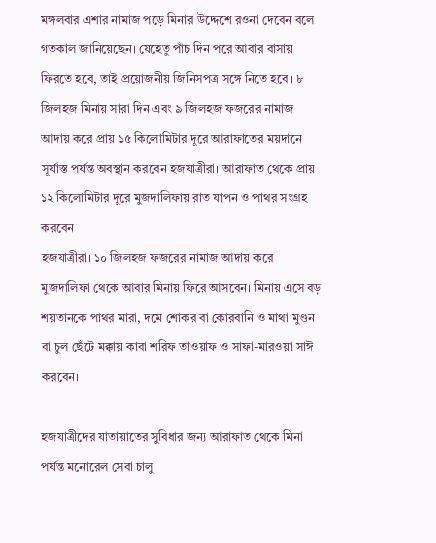মঙ্গলবার এশার নামাজ পড়ে মিনার উদ্দেশে রওনা দেবেন বলে গতকাল জানিয়েছেন। যেহেতু পাঁচ দিন পরে আবার বাসায় ফিরতে হবে, তাই প্রয়োজনীয় জিনিসপত্র সঙ্গে নিতে হবে। ৮ জিলহজ মিনায় সারা দিন এবং ৯ জিলহজ ফজরের নামাজ আদায় করে প্রায় ১৫ কিলোমিটার দূরে আরাফাতের ময়দানে সূর্যাস্ত পর্যন্ত অবস্থান করবেন হজযাত্রীরা। আরাফাত থেকে প্রায় ১২ কিলোমিটার দূরে মুজদালিফায় রাত যাপন ও পাথর সংগ্রহ করবেন
হজযাত্রীরা। ১০ জিলহজ ফজরের নামাজ আদায় করে মুজদালিফা থেকে আবার মিনায় ফিরে আসবেন। মিনায় এসে বড় শয়তানকে পাথর মারা, দমে শোকর বা কোরবানি ও মাথা মুণ্ডন বা চুল ছেঁটে মক্কায় কাবা শরিফ তাওয়াফ ও সাফা-মারওয়া সাঈ করবেন।

হজযাত্রীদের যাতায়াতের সুবিধার জন্য আরাফাত থেকে মিনা পর্যন্ত মনোরেল সেবা চালু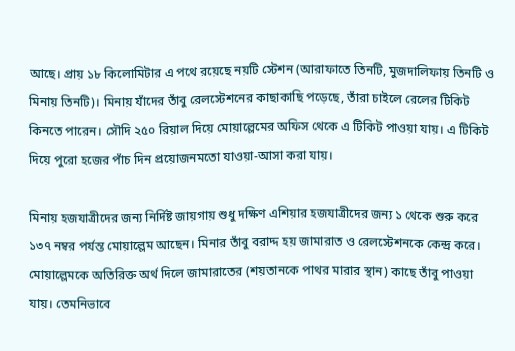আছে। প্রায় ১৮ কিলোমিটার এ পথে রয়েছে নয়টি স্টেশন (আরাফাতে তিনটি, মুজদালিফায় তিনটি ও মিনায় তিনটি)। মিনায় যাঁদের তাঁবু রেলস্টেশনের কাছাকাছি পড়েছে, তাঁরা চাইলে রেলের টিকিট কিনতে পারেন। সৌদি ২৫০ রিয়াল দিয়ে মোয়াল্লেমের অফিস থেকে এ টিকিট পাওয়া যায়। এ টিকিট দিয়ে পুরো হজের পাঁচ দিন প্রয়োজনমতো যাওয়া-আসা করা যায়।

মিনায় হজযাত্রীদের জন্য নির্দিষ্ট জায়গায় শুধু দক্ষিণ এশিয়ার হজযাত্রীদের জন্য ১ থেকে শুরু করে ১৩৭ নম্বর পর্যন্ত মোয়াল্লেম আছেন। মিনার তাঁবু বরাদ্দ হয় জামারাত ও রেলস্টেশনকে কেন্দ্র করে। মোয়াল্লেমকে অতিরিক্ত অর্থ দিলে জামারাতের (শয়তানকে পাথর মারার স্থান) কাছে তাঁবু পাওয়া যায়। তেমনিভাবে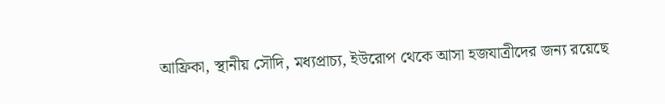আফ্রিকা, স্থানীয় সৌদি, মধ্যপ্রাচ্য, ইউরোপ থেকে আসা হজযাত্রীদের জন্য রয়েছে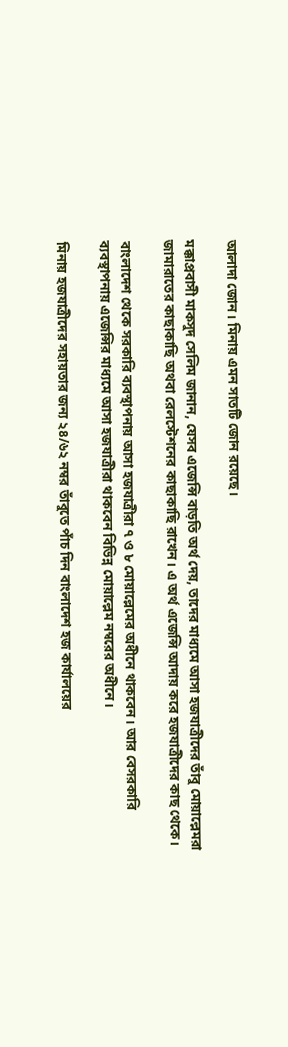আলাদা জোন। মিনায় এমন সাতটি জোন রয়েছে।

মক্কাপ্রবাসী মাকসুদ সেলিম জানান, যেসব এজেন্সি বাড়তি অর্থ দেয়, তাদের মাধ্যমে আসা হজযাত্রীদের তাঁবু মোয়াল্লেমরা জামারাতের কাছাকাছি অথবা রেলস্টেশনের কাছাকাছি রাখেন। এ অর্থ এজেন্সি আদায় করে হজযাত্রীদের কাছ থেকে।

বাংলাদেশ থেকে সরকারি ব্যবস্থাপনায় আসা হজযাত্রীরা ৭ ও ৮ মোয়াল্লেমের অধীনে থাকবেন। আর বেসরকারি ব্যবস্থাপনায় এজেন্সির মাধ্যমে আসা হজযাত্রীরা থাকবেন বিভিন্ন মোয়াল্লেম নম্বরের অধীনে।

মিনায় হজযাত্রীদের সহায়তার জন্য ২৪/৬২ নম্বর তাঁবুতে পাঁচ দিন বাংলাদেশ হজ কার্যালয়ের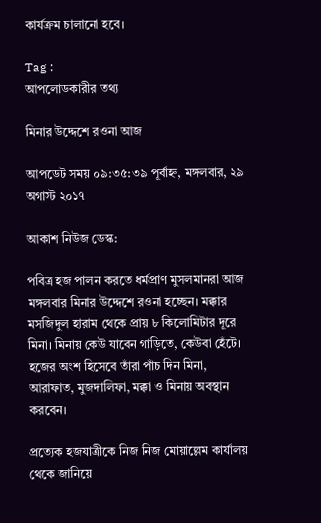কার্যক্রম চালানো হবে।

Tag :
আপলোডকারীর তথ্য

মিনার উদ্দেশে রওনা আজ

আপডেট সময় ০৯:৩৫:৩৯ পূর্বাহ্ন, মঙ্গলবার, ২৯ অগাস্ট ২০১৭

আকাশ নিউজ ডেস্ক:

পবিত্র হজ পালন করতে ধর্মপ্রাণ মুসলমানরা আজ মঙ্গলবার মিনার উদ্দেশে রওনা হচ্ছেন। মক্কার মসজিদুল হারাম থেকে প্রায় ৮ কিলোমিটার দূরে মিনা। মিনায় কেউ যাবেন গাড়িতে, কেউবা হেঁটে। হজের অংশ হিসেবে তাঁরা পাঁচ দিন মিনা, আরাফাত, মুজদালিফা, মক্কা ও মিনায় অবস্থান করবেন।

প্রত্যেক হজযাত্রীকে নিজ নিজ মোয়াল্লেম কার্যালয় থেকে জানিয়ে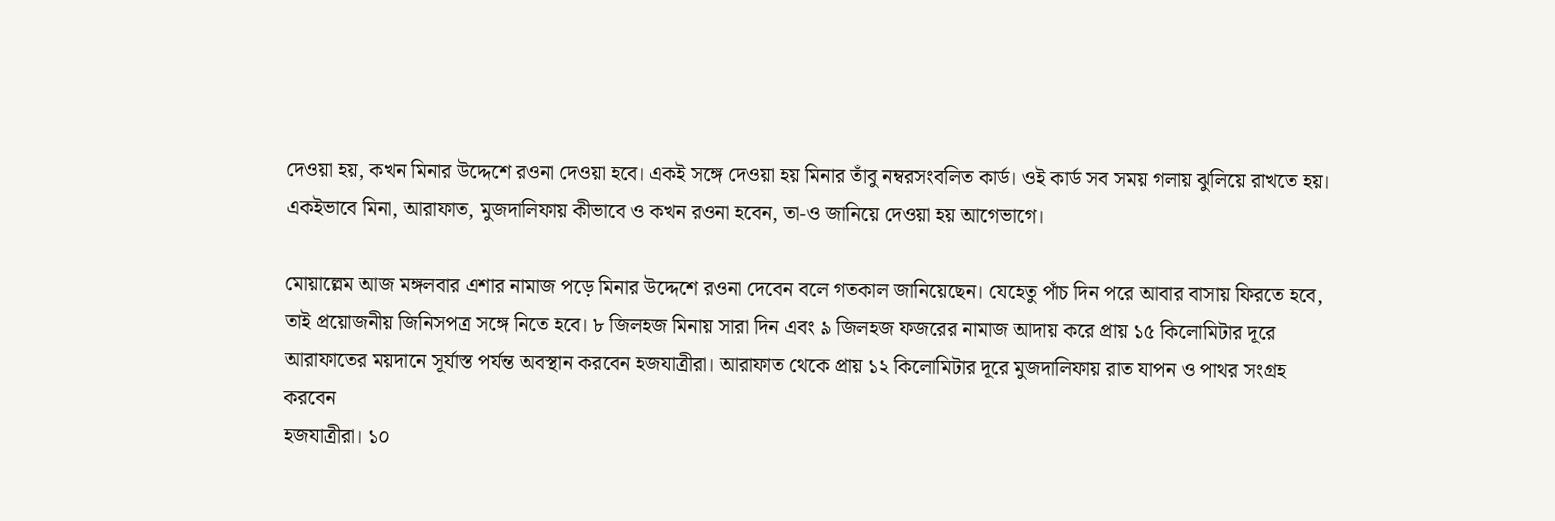দেওয়া হয়, কখন মিনার উদ্দেশে রওনা দেওয়া হবে। একই সঙ্গে দেওয়া হয় মিনার তাঁবু নম্বরসংবলিত কার্ড। ওই কার্ড সব সময় গলায় ঝুলিয়ে রাখতে হয়। একইভাবে মিনা, আরাফাত, মুজদালিফায় কীভাবে ও কখন রওনা হবেন, তা-ও জানিয়ে দেওয়া হয় আগেভাগে।

মোয়াল্লেম আজ মঙ্গলবার এশার নামাজ পড়ে মিনার উদ্দেশে রওনা দেবেন বলে গতকাল জানিয়েছেন। যেহেতু পাঁচ দিন পরে আবার বাসায় ফিরতে হবে, তাই প্রয়োজনীয় জিনিসপত্র সঙ্গে নিতে হবে। ৮ জিলহজ মিনায় সারা দিন এবং ৯ জিলহজ ফজরের নামাজ আদায় করে প্রায় ১৫ কিলোমিটার দূরে আরাফাতের ময়দানে সূর্যাস্ত পর্যন্ত অবস্থান করবেন হজযাত্রীরা। আরাফাত থেকে প্রায় ১২ কিলোমিটার দূরে মুজদালিফায় রাত যাপন ও পাথর সংগ্রহ করবেন
হজযাত্রীরা। ১০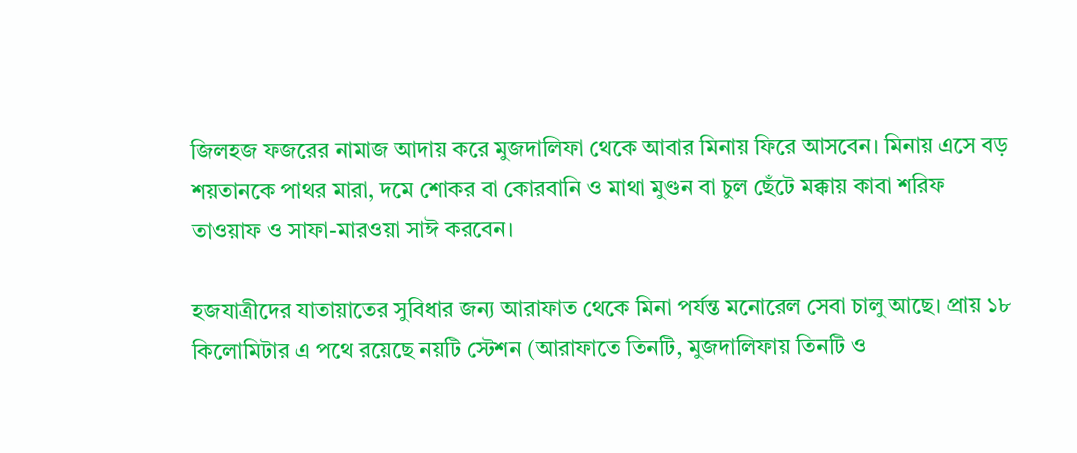জিলহজ ফজরের নামাজ আদায় করে মুজদালিফা থেকে আবার মিনায় ফিরে আসবেন। মিনায় এসে বড় শয়তানকে পাথর মারা, দমে শোকর বা কোরবানি ও মাথা মুণ্ডন বা চুল ছেঁটে মক্কায় কাবা শরিফ তাওয়াফ ও সাফা-মারওয়া সাঈ করবেন।

হজযাত্রীদের যাতায়াতের সুবিধার জন্য আরাফাত থেকে মিনা পর্যন্ত মনোরেল সেবা চালু আছে। প্রায় ১৮ কিলোমিটার এ পথে রয়েছে নয়টি স্টেশন (আরাফাতে তিনটি, মুজদালিফায় তিনটি ও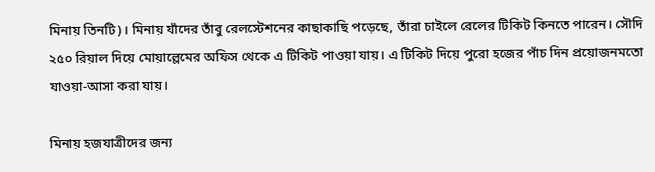মিনায় তিনটি)। মিনায় যাঁদের তাঁবু রেলস্টেশনের কাছাকাছি পড়েছে, তাঁরা চাইলে রেলের টিকিট কিনতে পারেন। সৌদি ২৫০ রিয়াল দিয়ে মোয়াল্লেমের অফিস থেকে এ টিকিট পাওয়া যায়। এ টিকিট দিয়ে পুরো হজের পাঁচ দিন প্রয়োজনমতো যাওয়া-আসা করা যায়।

মিনায় হজযাত্রীদের জন্য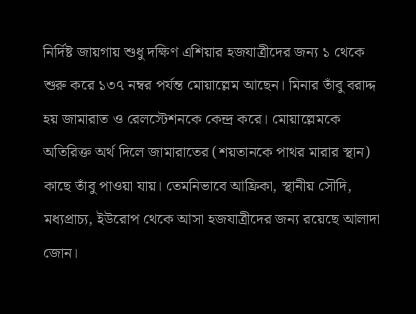নির্দিষ্ট জায়গায় শুধু দক্ষিণ এশিয়ার হজযাত্রীদের জন্য ১ থেকে শুরু করে ১৩৭ নম্বর পর্যন্ত মোয়াল্লেম আছেন। মিনার তাঁবু বরাদ্দ হয় জামারাত ও রেলস্টেশনকে কেন্দ্র করে। মোয়াল্লেমকে অতিরিক্ত অর্থ দিলে জামারাতের (শয়তানকে পাথর মারার স্থান) কাছে তাঁবু পাওয়া যায়। তেমনিভাবে আফ্রিকা, স্থানীয় সৌদি, মধ্যপ্রাচ্য, ইউরোপ থেকে আসা হজযাত্রীদের জন্য রয়েছে আলাদা জোন।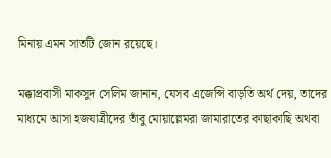মিনায় এমন সাতটি জোন রয়েছে।

মক্কাপ্রবাসী মাকসুদ সেলিম জানান, যেসব এজেন্সি বাড়তি অর্থ দেয়, তাদের মাধ্যমে আসা হজযাত্রীদের তাঁবু মোয়াল্লেমরা জামারাতের কাছাকাছি অথবা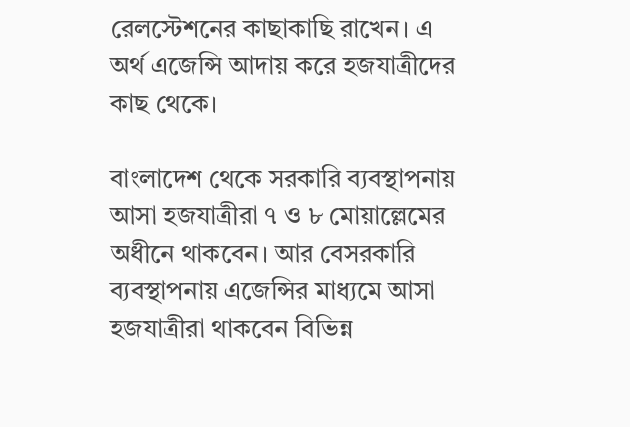রেলস্টেশনের কাছাকাছি রাখেন। এ অর্থ এজেন্সি আদায় করে হজযাত্রীদের কাছ থেকে।

বাংলাদেশ থেকে সরকারি ব্যবস্থাপনায় আসা হজযাত্রীরা ৭ ও ৮ মোয়াল্লেমের অধীনে থাকবেন। আর বেসরকারি ব্যবস্থাপনায় এজেন্সির মাধ্যমে আসা হজযাত্রীরা থাকবেন বিভিন্ন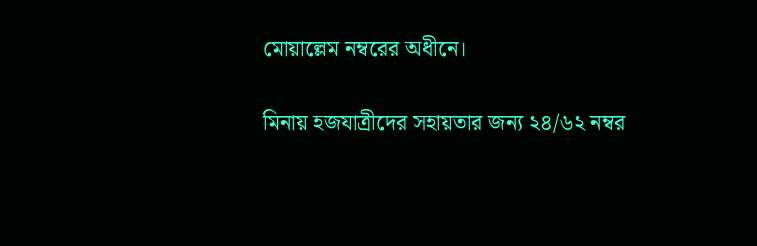মোয়াল্লেম নম্বরের অধীনে।

মিনায় হজযাত্রীদের সহায়তার জন্য ২৪/৬২ নম্বর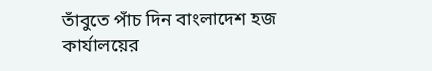তাঁবুতে পাঁচ দিন বাংলাদেশ হজ কার্যালয়ের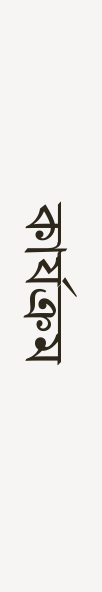কার্যক্রম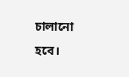চালানো হবে।